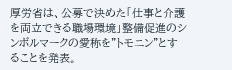厚労省は、公募で決めた「仕事と介護を両立できる職場環境」整備促進のシンボルマークの愛称を"トモニン"とすることを発表。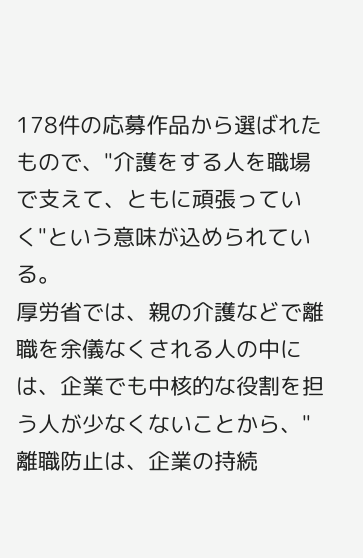178件の応募作品から選ばれたもので、"介護をする人を職場で支えて、ともに頑張っていく"という意味が込められている。
厚労省では、親の介護などで離職を余儀なくされる人の中には、企業でも中核的な役割を担う人が少なくないことから、"離職防止は、企業の持続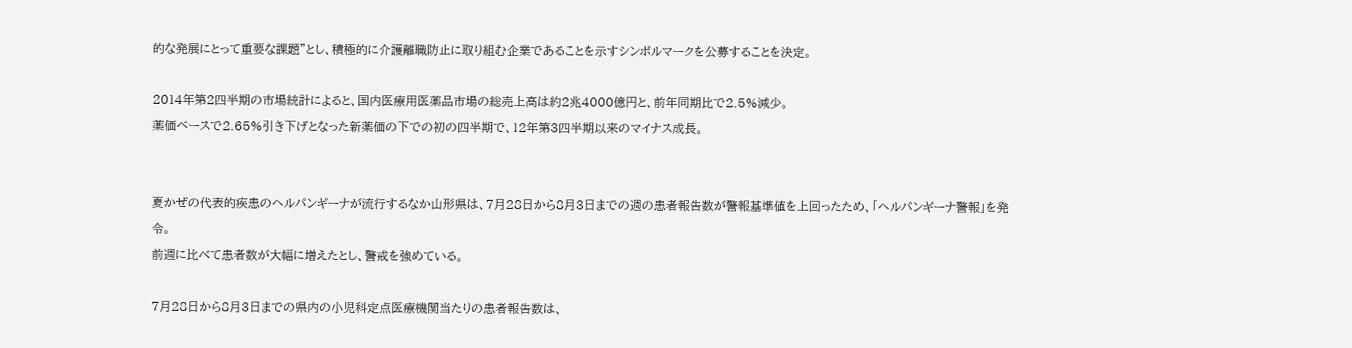的な発展にとって重要な課題"とし、積極的に介護離職防止に取り組む企業であることを示すシンボルマークを公募することを決定。

2014年第2四半期の市場統計によると、国内医療用医薬品市場の総売上高は約2兆4000億円と、前年同期比で2.5%減少。
薬価ベースで2.65%引き下げとなった新薬価の下での初の四半期で、12年第3四半期以来のマイナス成長。


夏かぜの代表的疾患のヘルパンギーナが流行するなか山形県は、7月28日から8月3日までの週の患者報告数が警報基準値を上回ったため、「ヘルパンギーナ警報」を発令。
前週に比べて患者数が大幅に増えたとし、警戒を強めている。

7月28日から8月3日までの県内の小児科定点医療機関当たりの患者報告数は、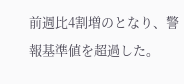前週比4割増のとなり、警報基準値を超過した。